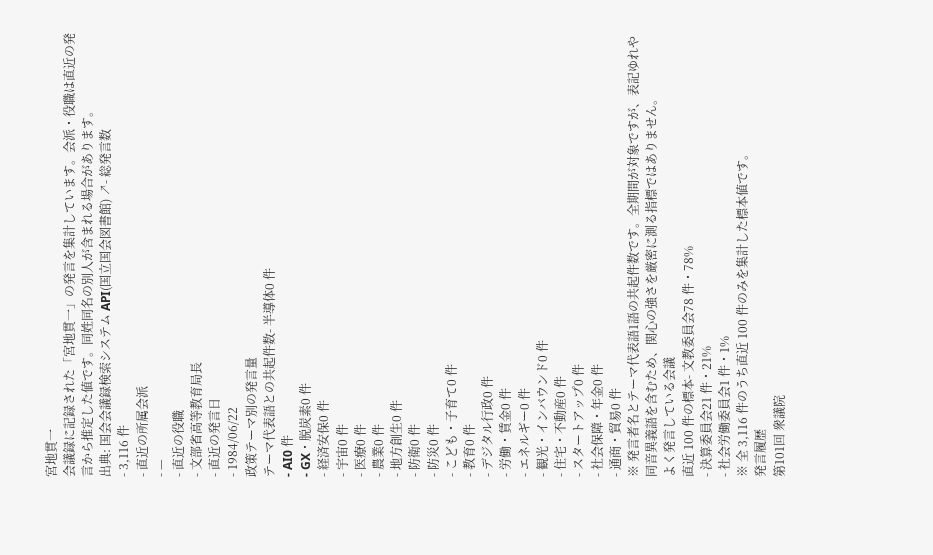宮地貫一
会議録に記録された「宮地貫一」の発言を集計しています。会派・役職は直近の発言から推定した値です。同姓同名の別人が含まれる場合があります。
出典: 国会会議録検索システム API(国立国会図書館) ↗- 総発言数
- 3,116 件
- 直近の所属会派
- —
- 直近の役職
- 文部省高等教育局長
- 直近の発言日
- 1984/06/22
政策テーマ別の発言量
テーマ代表語との共起件数- 半導体0 件
- AI0 件
- GX・脱炭素0 件
- 経済安保0 件
- 宇宙0 件
- 医療0 件
- 農業0 件
- 地方創生0 件
- 防衛0 件
- 防災0 件
- こども・子育て0 件
- 教育0 件
- デジタル行政0 件
- 労働・賃金0 件
- エネルギー0 件
- 観光・インバウンド0 件
- 住宅・不動産0 件
- スタートアップ0 件
- 社会保障・年金0 件
- 通商・貿易0 件
※ 発言者名とテーマ代表語1語の共起件数です。全期間が対象ですが、表記ゆれや 同音異義語を含むため、関心の強さを厳密に測る指標ではありません。
よく発言している会議
直近 100 件の標本- 文教委員会78 件・78%
- 決算委員会21 件・21%
- 社会労働委員会1 件・1%
※ 全 3,116 件のうち直近 100 件のみを集計した標本値です。
発言履歴
第101回 衆議院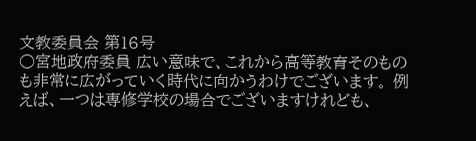文教委員会 第16号
○宮地政府委員 広い意味で、これから高等教育そのものも非常に広がっていく時代に向かうわけでございます。 例えば、一つは専修学校の場合でございますけれども、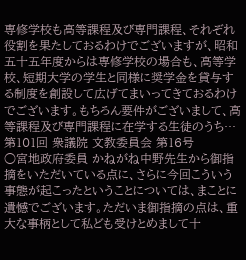専修学校も高等課程及び専門課程、それぞれ役割を果たしておるわけでございますが、昭和五十五年度からは専修学校の場合も、高等学校、短期大学の学生と同様に奨学金を貸与する制度を創設して広げてまいってきておるわけでございます。もちろん要件がございまして、高等課程及び専門課程に在学する生徒のうち…
第101回 衆議院 文教委員会 第16号
○宮地政府委員 かねがね中野先生から御指摘をいただいている点に、さらに今回こういう事態が起こったということについては、まことに遺憾でございます。ただいま御指摘の点は、重大な事柄として私ども受けとめまして十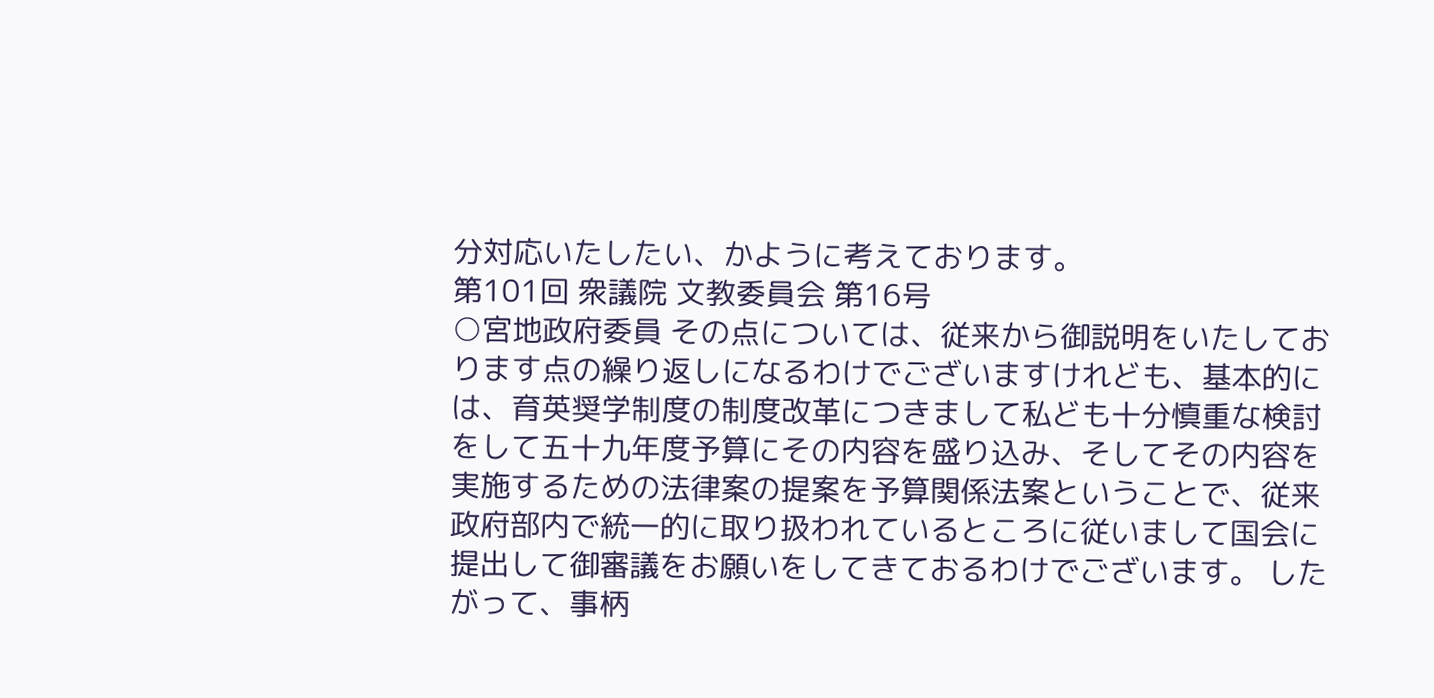分対応いたしたい、かように考えております。
第101回 衆議院 文教委員会 第16号
○宮地政府委員 その点については、従来から御説明をいたしております点の繰り返しになるわけでございますけれども、基本的には、育英奨学制度の制度改革につきまして私ども十分慎重な検討をして五十九年度予算にその内容を盛り込み、そしてその内容を実施するための法律案の提案を予算関係法案ということで、従来政府部内で統一的に取り扱われているところに従いまして国会に提出して御審議をお願いをしてきておるわけでございます。 したがって、事柄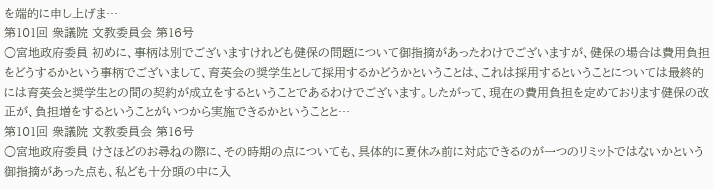を端的に申し上げま…
第101回 衆議院 文教委員会 第16号
○宮地政府委員 初めに、事柄は別でございますけれども健保の問題について御指摘があったわけでございますが、健保の場合は費用負担をどうするかという事柄でございまして、育英会の奨学生として採用するかどうかということは、これは採用するということについては最終的には育英会と奨学生との間の契約が成立をするということであるわけでございます。したがって、現在の費用負担を定めております健保の改正が、負担増をするということがいつから実施できるかということと…
第101回 衆議院 文教委員会 第16号
○宮地政府委員 けさほどのお尋ねの際に、その時期の点についても、具体的に夏休み前に対応できるのが一つのリミットではないかという御指摘があった点も、私ども十分頭の中に入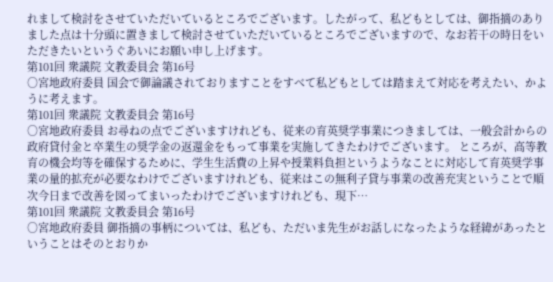れまして検討をさせていただいているところでございます。したがって、私どもとしては、御指摘のありました点は十分頭に置きまして検討させていただいているところでございますので、なお若干の時日をいただきたいというぐあいにお願い申し上げます。
第101回 衆議院 文教委員会 第16号
○宮地政府委員 国会で御論議されておりますことをすべて私どもとしては踏まえて対応を考えたい、かように考えます。
第101回 衆議院 文教委員会 第16号
○宮地政府委員 お尋ねの点でございますけれども、従来の育英奨学事業につきましては、一般会計からの政府貸付金と卒業生の奨学金の返還金をもって事業を実施してきたわけでございます。 ところが、高等教育の機会均等を確保するために、学生生活費の上昇や授業料負担というようなことに対応して育英奨学事業の量的拡充が必要なわけでございますけれども、従来はこの無利子貸与事業の改善充実ということで順次今日まで改善を図ってまいったわけでございますけれども、現下…
第101回 衆議院 文教委員会 第16号
○宮地政府委員 御指摘の事柄については、私ども、ただいま先生がお話しになったような経緯があったということはそのとおりか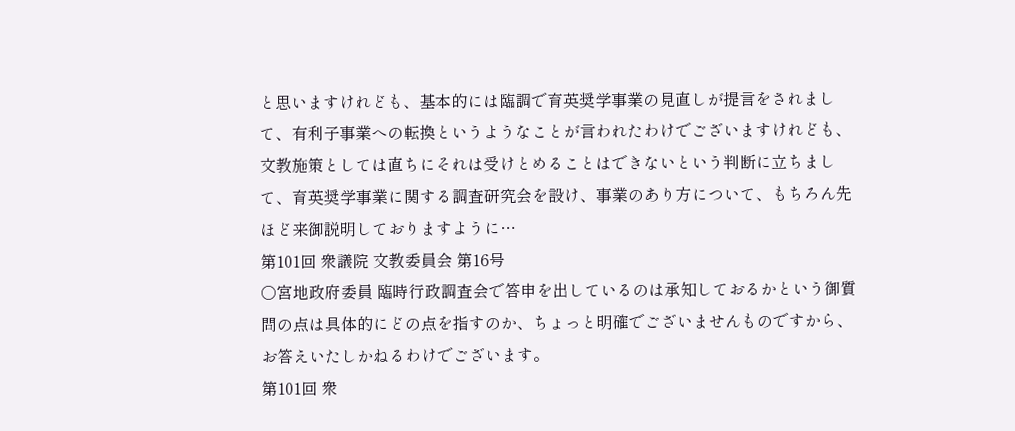と思いますけれども、基本的には臨調で育英奨学事業の見直しが提言をされまして、有利子事業への転換というようなことが言われたわけでございますけれども、文教施策としては直ちにそれは受けとめることはできないという判断に立ちまして、育英奨学事業に関する調査研究会を設け、事業のあり方について、もちろん先ほど来御説明しておりますように…
第101回 衆議院 文教委員会 第16号
○宮地政府委員 臨時行政調査会で答申を出しているのは承知しておるかという御質問の点は具体的にどの点を指すのか、ちょっと明確でございませんものですから、お答えいたしかねるわけでございます。
第101回 衆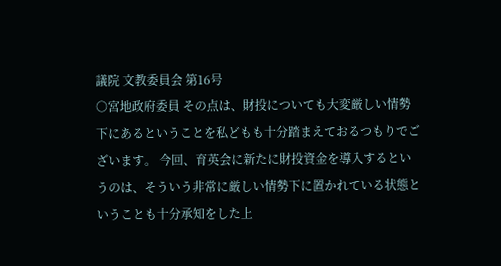議院 文教委員会 第16号
○宮地政府委員 その点は、財投についても大変厳しい情勢下にあるということを私どもも十分踏まえておるつもりでございます。 今回、育英会に新たに財投資金を導入するというのは、そういう非常に厳しい情勢下に置かれている状態ということも十分承知をした上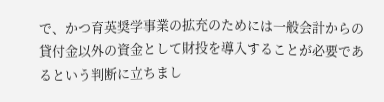で、かつ育英奨学事業の拡充のためには一般会計からの貸付金以外の資金として財投を導入することが必要であるという判断に立ちまし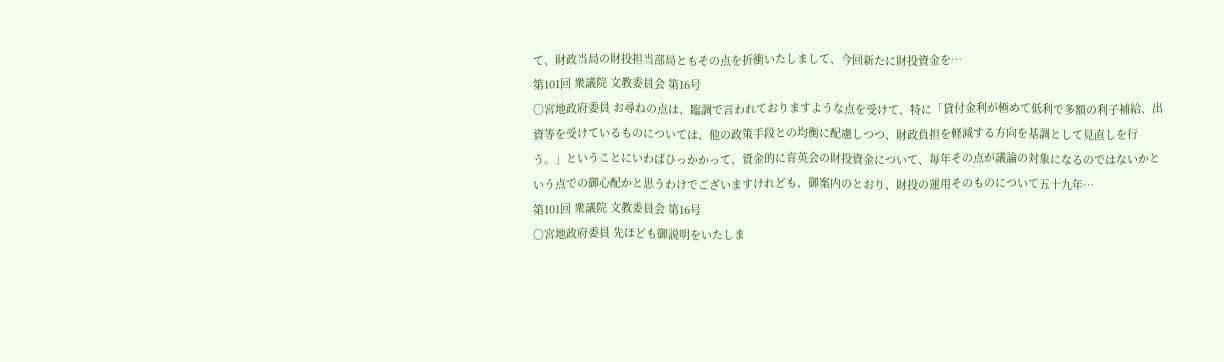て、財政当局の財投担当部局ともその点を折衝いたしまして、今回新たに財投資金を…
第101回 衆議院 文教委員会 第16号
○宮地政府委員 お尋ねの点は、臨調で言われておりますような点を受けて、特に「貸付金利が極めて低利で多額の利子補給、出資等を受けているものについては、他の政策手段との均衡に配慮しつつ、財政負担を軽減する方向を基調として見直しを行う。」ということにいわばひっかかって、資金的に育英会の財投資金について、毎年その点が議論の対象になるのではないかという点での御心配かと思うわけでございますけれども、御案内のとおり、財投の運用そのものについて五十九年…
第101回 衆議院 文教委員会 第16号
○宮地政府委員 先ほども御説明をいたしま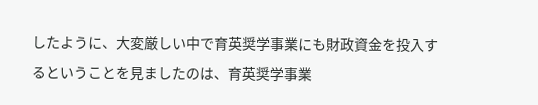したように、大変厳しい中で育英奨学事業にも財政資金を投入するということを見ましたのは、育英奨学事業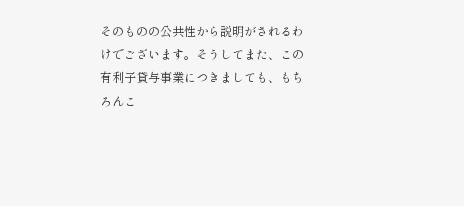そのものの公共性から説明がされるわけでございます。そうしてまた、この有利子貸与事業につきましても、もちろんこ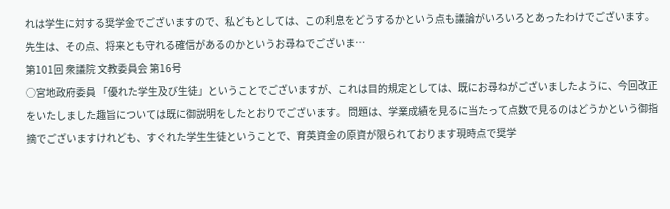れは学生に対する奨学金でございますので、私どもとしては、この利息をどうするかという点も議論がいろいろとあったわけでございます。 先生は、その点、将来とも守れる確信があるのかというお尋ねでございま…
第101回 衆議院 文教委員会 第16号
○宮地政府委員 「優れた学生及び生徒」ということでございますが、これは目的規定としては、既にお尋ねがございましたように、今回改正をいたしました趣旨については既に御説明をしたとおりでございます。 問題は、学業成績を見るに当たって点数で見るのはどうかという御指摘でございますけれども、すぐれた学生生徒ということで、育英資金の原資が限られております現時点で奨学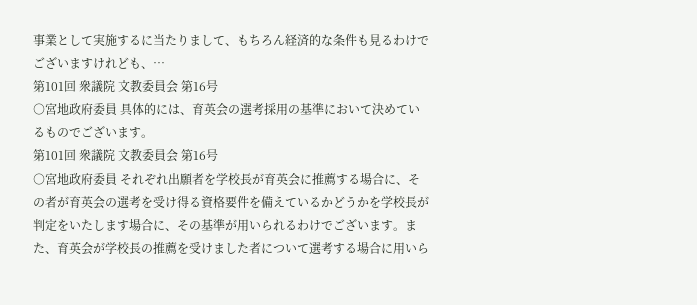事業として実施するに当たりまして、もちろん経済的な条件も見るわけでございますけれども、…
第101回 衆議院 文教委員会 第16号
○宮地政府委員 具体的には、育英会の選考採用の基準において決めているものでございます。
第101回 衆議院 文教委員会 第16号
○宮地政府委員 それぞれ出願者を学校長が育英会に推薦する場合に、その者が育英会の選考を受け得る資格要件を備えているかどうかを学校長が判定をいたします場合に、その基準が用いられるわけでございます。また、育英会が学校長の推薦を受けました者について選考する場合に用いら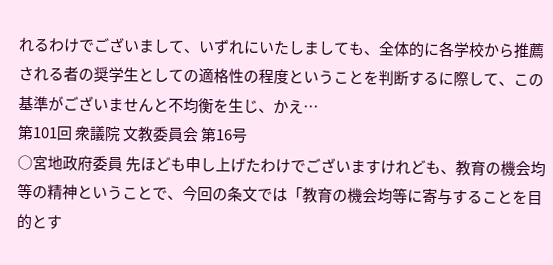れるわけでございまして、いずれにいたしましても、全体的に各学校から推薦される者の奨学生としての適格性の程度ということを判断するに際して、この基準がございませんと不均衡を生じ、かえ…
第101回 衆議院 文教委員会 第16号
○宮地政府委員 先ほども申し上げたわけでございますけれども、教育の機会均等の精神ということで、今回の条文では「教育の機会均等に寄与することを目的とす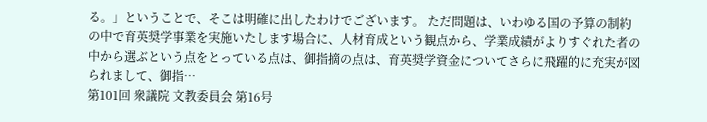る。」ということで、そこは明確に出したわけでございます。 ただ問題は、いわゆる国の予算の制約の中で育英奨学事業を実施いたします場合に、人材育成という観点から、学業成績がよりすぐれた者の中から選ぶという点をとっている点は、御指摘の点は、育英奨学資金についてさらに飛躍的に充実が図られまして、御指…
第101回 衆議院 文教委員会 第16号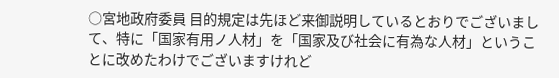○宮地政府委員 目的規定は先ほど来御説明しているとおりでございまして、特に「国家有用ノ人材」を「国家及び社会に有為な人材」ということに改めたわけでございますけれど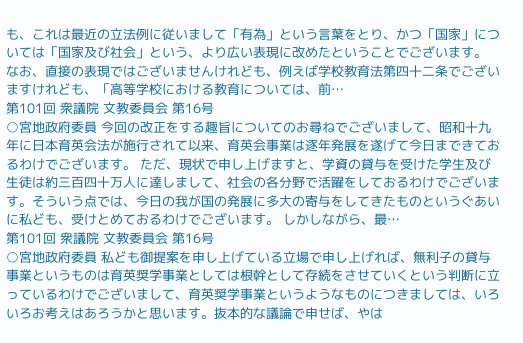も、これは最近の立法例に従いまして「有為」という言葉をとり、かつ「国家」については「国家及び社会」という、より広い表現に改めたということでございます。 なお、直接の表現ではございませんけれども、例えば学校教育法第四十二条でございますけれども、「高等学校における教育については、前…
第101回 衆議院 文教委員会 第16号
○宮地政府委員 今回の改正をする趣旨についてのお尋ねでございまして、昭和十九年に日本育英会法が施行されて以来、育英会事業は逐年発展を遂げて今日まできておるわけでございます。 ただ、現状で申し上げますと、学資の貸与を受けた学生及び生徒は約三百四十万人に達しまして、社会の各分野で活躍をしておるわけでございます。そういう点では、今日の我が国の発展に多大の寄与をしてきたものというぐあいに私ども、受けとめておるわけでございます。 しかしながら、最…
第101回 衆議院 文教委員会 第16号
○宮地政府委員 私ども御提案を申し上げている立場で申し上げれば、無利子の貸与事業というものは育英奨学事業としては根幹として存続をさせていくという判断に立っているわけでございまして、育英奨学事業というようなものにつきましては、いろいろお考えはあろうかと思います。抜本的な議論で申せば、やは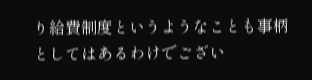り給費制度というようなことも事柄としてはあるわけでござい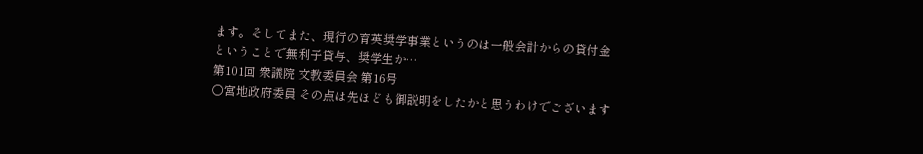ます。そしてまた、現行の育英奨学事業というのは一般会計からの貸付金ということで無利子貸与、奨学生か…
第101回 衆議院 文教委員会 第16号
○宮地政府委員 その点は先ほども御説明をしたかと思うわけでございます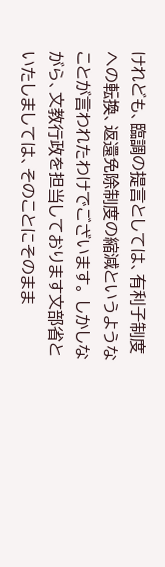けれども、臨調の提言としては、有利子制度への転換、返還免除制度の縮減というようなことが言われたわけでございます。 しかしながら、文教行政を担当しております文部省といたしましては、そのことにそのまま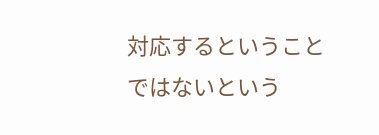対応するということではないという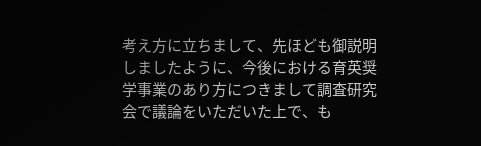考え方に立ちまして、先ほども御説明しましたように、今後における育英奨学事業のあり方につきまして調査研究会で議論をいただいた上で、も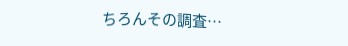ちろんその調査…